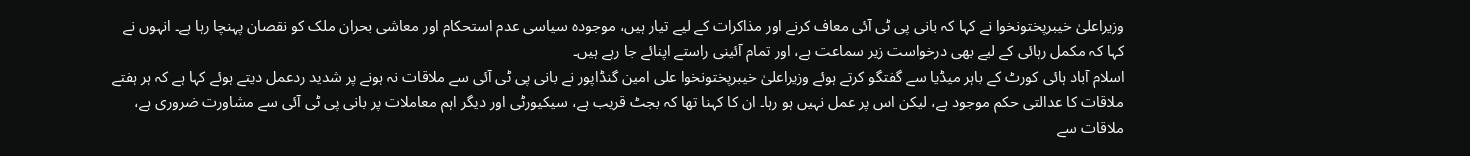وزیراعلیٰ خیبرپختونخوا نے کہا کہ بانی پی ٹی آئی معاف کرنے اور مذاکرات کے لیے تیار ہیں، موجودہ سیاسی عدم استحکام اور معاشی بحران ملک کو نقصان پہنچا رہا ہے۔ انہوں نے کہا کہ مکمل رہائی کے لیے بھی درخواست زیر سماعت ہے، اور تمام آئینی راستے اپنائے جا رہے ہیں۔
اسلام آباد ہائی کورٹ کے باہر میڈیا سے گفتگو کرتے ہوئے وزیراعلیٰ خیبرپختونخوا علی امین گنڈاپور نے بانی پی ٹی آئی سے ملاقات نہ ہونے پر شدید ردعمل دیتے ہوئے کہا ہے کہ ہر ہفتے ملاقات کا عدالتی حکم موجود ہے، لیکن اس پر عمل نہیں ہو رہا۔ ان کا کہنا تھا کہ بجٹ قریب ہے، سیکیورٹی اور دیگر اہم معاملات پر بانی پی ٹی آئی سے مشاورت ضروری ہے، ملاقات سے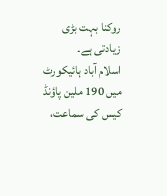روکنا بہت بڑی زیادتی ہے۔
اسلام آباد ہائیکورٹ میں 190 ملین پاؤنڈ کیس کی سماعت،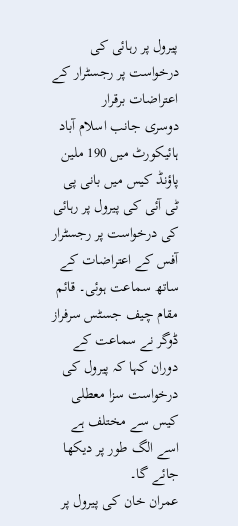پیرول پر رہائی کی درخواست پر رجسٹرار کے اعتراضات برقرار
دوسری جانب اسلام آباد ہائیکورٹ میں 190 ملین پاؤنڈ کیس میں بانی پی ٹی آئی کی پیرول پر رہائی کی درخواست پر رجسٹرار آفس کے اعتراضات کے ساتھ سماعت ہوئی۔ قائم مقام چیف جسٹس سرفراز ڈوگر نے سماعت کے دوران کہا کہ پیرول کی درخواست سزا معطلی کیس سے مختلف ہے اسے الگ طور پر دیکھا جائے گا۔
عمران خان کی پیرول پر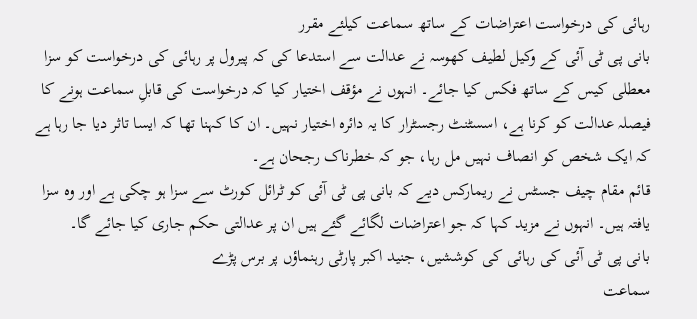رہائی کی درخواست اعتراضات کے ساتھ سماعت کیلئے مقرر
بانی پی ٹی آئی کے وکیل لطیف کھوسہ نے عدالت سے استدعا کی کہ پیرول پر رہائی کی درخواست کو سزا معطلی کیس کے ساتھ فکس کیا جائے۔ انہوں نے مؤقف اختیار کیا کہ درخواست کی قابلِ سماعت ہونے کا فیصلہ عدالت کو کرنا ہے، اسسٹنٹ رجسٹرار کا یہ دائرہ اختیار نہیں۔ ان کا کہنا تھا کہ ایسا تاثر دیا جا رہا ہے کہ ایک شخص کو انصاف نہیں مل رہا، جو کہ خطرناک رجحان ہے۔
قائم مقام چیف جسٹس نے ریمارکس دیے کہ بانی پی ٹی آئی کو ٹرائل کورٹ سے سزا ہو چکی ہے اور وہ سزا یافتہ ہیں۔ انہوں نے مزید کہا کہ جو اعتراضات لگائے گئے ہیں ان پر عدالتی حکم جاری کیا جائے گا۔
بانی پی ٹی آئی کی رہائی کی کوششیں، جنید اکبر پارٹی رہنماؤں پر برس پڑے
سماعت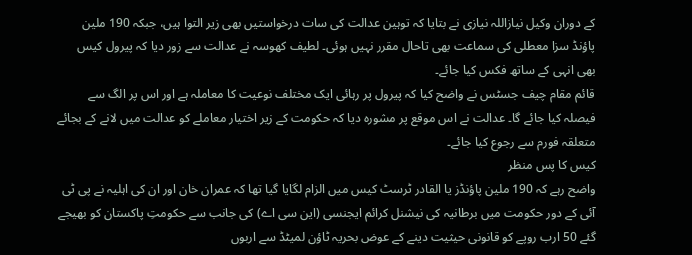کے دوران وکیل نیازاللہ نیازی نے بتایا کہ توہین عدالت کی سات درخواستیں بھی زیر التوا ہیں، جبکہ 190 ملین پاؤنڈ سزا معطلی کی سماعت بھی تاحال مقرر نہیں ہوئی۔ لطیف کھوسہ نے عدالت سے زور دیا کہ پیرول کیس بھی انہی کے ساتھ فکس کیا جائے۔
قائم مقام چیف جسٹس نے واضح کیا کہ پیرول پر رہائی ایک مختلف نوعیت کا معاملہ ہے اور اس پر الگ سے فیصلہ کیا جائے گا۔ عدالت نے اس موقع پر مشورہ دیا کہ حکومت کے زیر اختیار معاملے کو عدالت میں لانے کے بجائے متعلقہ فورم سے رجوع کیا جائے۔
کیس کا پس منظر
واضح رہے کہ 190 ملین پاؤنڈز یا القادر ٹرسٹ کیس میں الزام لگایا گیا تھا کہ عمران خان اور ان کی اہلیہ نے پی ٹی آئی کے دور حکومت میں برطانیہ کی نیشنل کرائم ایجنسی (این سی اے) کی جانب سے حکومتِ پاکستان کو بھیجے گئے 50 ارب روپے کو قانونی حیثیت دینے کے عوض بحریہ ٹاؤن لمیٹڈ سے اربوں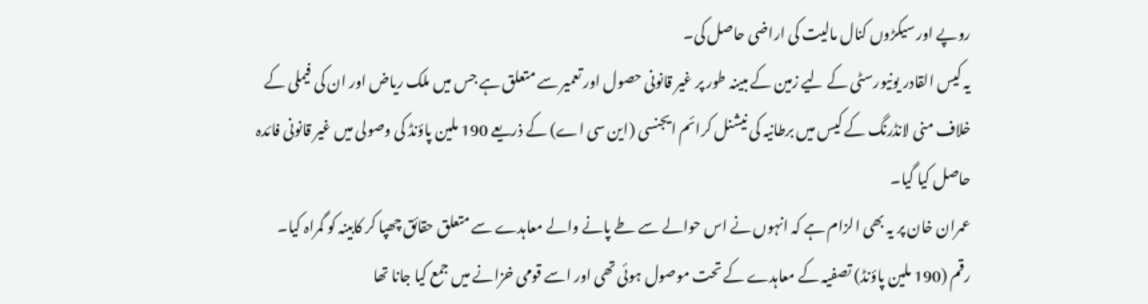روپے اور سیکڑوں کنال مالیت کی اراضی حاصل کی۔
یہ کیس القادر یونیورسٹی کے لیے زمین کے مبینہ طور پر غیر قانونی حصول اور تعمیر سے متعلق ہے جس میں ملک ریاض اور ان کی فیملی کے خلاف منی لانڈرنگ کے کیس میں برطانیہ کی نیشنل کرائم ایجنسی (این سی اے) کے ذریعے 190 ملین پاؤنڈ کی وصولی میں غیر قانونی فائدہ حاصل کیا گیا۔
عمران خان پر یہ بھی الزام ہے کہ انہوں نے اس حوالے سے طے پانے والے معاہدے سے متعلق حقائق چھپا کر کابینہ کو گمراہ کیا۔
رقم (190 ملین پاؤنڈ) تصفیہ کے معاہدے کے تحت موصول ہوئی تھی اور اسے قومی خزانے میں جمع کیا جانا تھا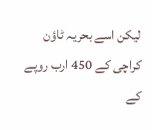لیکن اسے بحریہ ٹاؤن کراچی کے 450 ارب روپے کے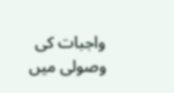واجبات کی وصولی میں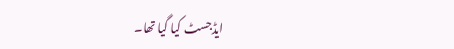ایڈجسٹ کیا گیا تھا۔